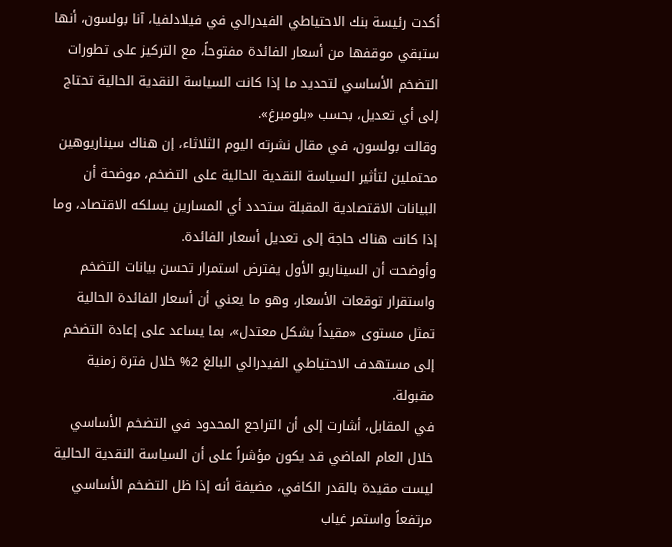أكدت رئيسة بنك الاحتياطي الفيدرالي في فيلادلفيا، آنا بولسون، أنها ستبقي موقفها من أسعار الفائدة مفتوحاً، مع التركيز على تطورات التضخم الأساسي لتحديد ما إذا كانت السياسة النقدية الحالية تحتاج إلى أي تعديل، بحسب «بلومبرغ».
وقالت بولسون، في مقال نشرته اليوم الثلاثاء، إن هناك سيناريوهين محتملين لتأثير السياسة النقدية الحالية على التضخم، موضحة أن البيانات الاقتصادية المقبلة ستحدد أي المسارين يسلكه الاقتصاد، وما إذا كانت هناك حاجة إلى تعديل أسعار الفائدة.
وأوضحت أن السيناريو الأول يفترض استمرار تحسن بيانات التضخم واستقرار توقعات الأسعار، وهو ما يعني أن أسعار الفائدة الحالية تمثل مستوى «مقيداً بشكل معتدل»، بما يساعد على إعادة التضخم إلى مستهدف الاحتياطي الفيدرالي البالغ 2% خلال فترة زمنية مقبولة.
في المقابل، أشارت إلى أن التراجع المحدود في التضخم الأساسي خلال العام الماضي قد يكون مؤشراً على أن السياسة النقدية الحالية ليست مقيدة بالقدر الكافي، مضيفة أنه إذا ظل التضخم الأساسي مرتفعاً واستمر غياب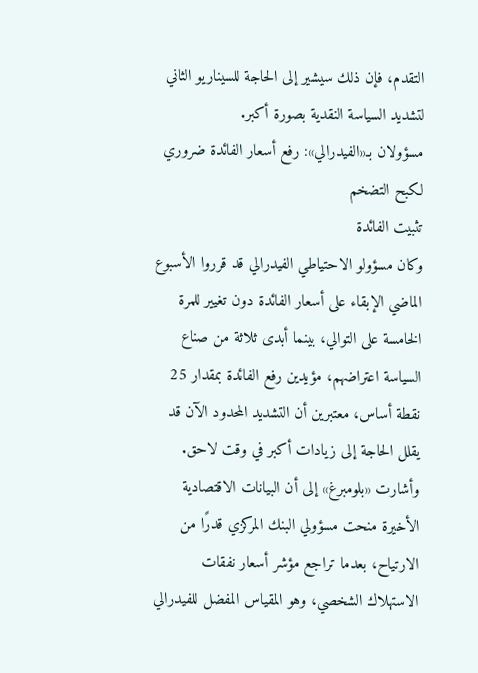التقدم، فإن ذلك سيشير إلى الحاجة للسيناريو الثاني لتشديد السياسة النقدية بصورة أكبر.
مسؤولان بـ«الفيدرالي»: رفع أسعار الفائدة ضروري لكبح التضخم
تثبيت الفائدة
وكان مسؤولو الاحتياطي الفيدرالي قد قرروا الأسبوع الماضي الإبقاء على أسعار الفائدة دون تغيير للمرة الخامسة على التوالي، بينما أبدى ثلاثة من صناع السياسة اعتراضهم، مؤيدين رفع الفائدة بمقدار 25 نقطة أساس، معتبرين أن التشديد المحدود الآن قد يقلل الحاجة إلى زيادات أكبر في وقت لاحق.
وأشارت «بلومبرغ» إلى أن البيانات الاقتصادية الأخيرة منحت مسؤولي البنك المركزي قدرًا من الارتياح، بعدما تراجع مؤشر أسعار نفقات الاستهلاك الشخصي، وهو المقياس المفضل للفيدرالي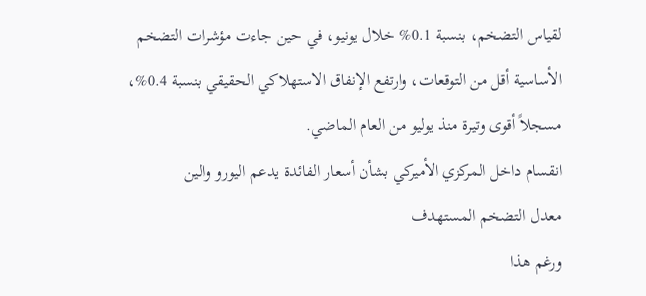لقياس التضخم، بنسبة 0.1% خلال يونيو، في حين جاءت مؤشرات التضخم الأساسية أقل من التوقعات، وارتفع الإنفاق الاستهلاكي الحقيقي بنسبة 0.4%، مسجلاً أقوى وتيرة منذ يوليو من العام الماضي.
انقسام داخل المركزي الأميركي بشأن أسعار الفائدة يدعم اليورو والين
معدل التضخم المستهدف
ورغم هذا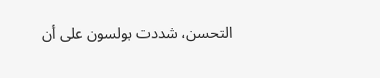التحسن، شددت بولسون على أن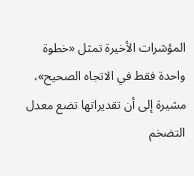المؤشرات الأخيرة تمثل «خطوة واحدة فقط في الاتجاه الصحيح»، مشيرة إلى أن تقديراتها تضع معدل التضخم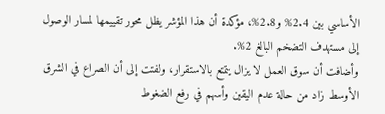الأساسي بين 2.4% و2.8%، مؤكدة أن هذا المؤشر يظل محور تقييمها لمسار الوصول إلى مستهدف التضخم البالغ 2%.
وأضافت أن سوق العمل لا يزال يتمتع بالاستقرار، ولفتت إلى أن الصراع في الشرق الأوسط زاد من حالة عدم اليقين وأسهم في رفع الضغوط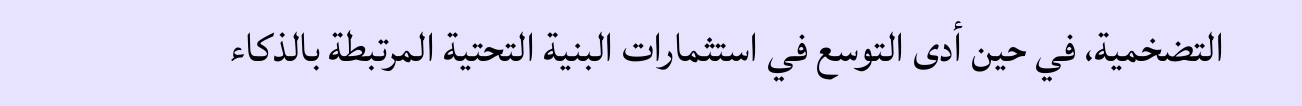التضخمية، في حين أدى التوسع في استثمارات البنية التحتية المرتبطة بالذكاء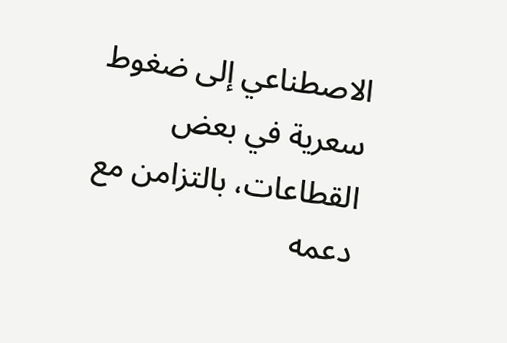الاصطناعي إلى ضغوط سعرية في بعض القطاعات، بالتزامن مع دعمه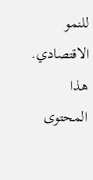للنمو الاقتصادي.
هذا المحتوى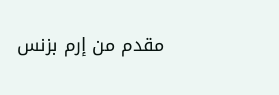مقدم من إرم بزنس